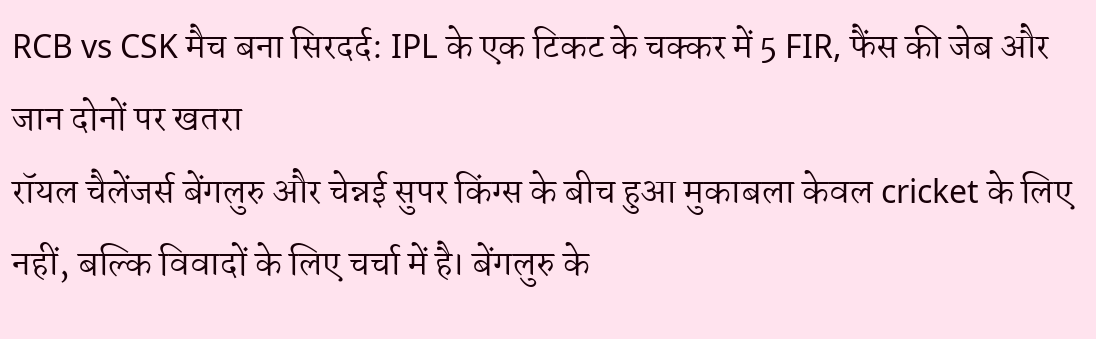RCB vs CSK मैच बना सिरदर्द: IPL के एक टिकट के चक्कर में 5 FIR, फैंस की जेब और जान दोनों पर खतरा
रॉयल चैलेंजर्स बेंगलुरु और चेन्नई सुपर किंग्स के बीच हुआ मुकाबला केवल cricket के लिए नहीं, बल्कि विवादों के लिए चर्चा में है। बेंगलुरु के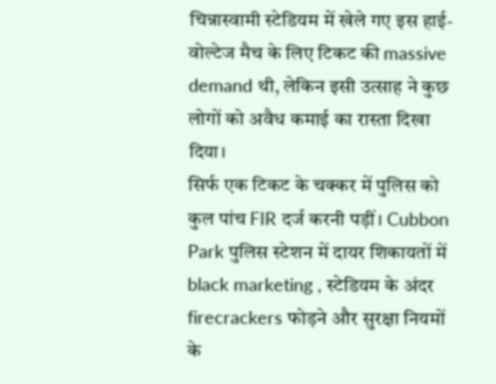चिन्नास्वामी स्टेडियम में खेले गए इस हाई-वोल्टेज मैच के लिए टिकट की massive demand थी, लेकिन इसी उत्साह ने कुछ लोगों को अवैध कमाई का रास्ता दिखा दिया।
सिर्फ एक टिकट के चक्कर में पुलिस को कुल पांच FIR दर्ज करनी पड़ीं। Cubbon Park पुलिस स्टेशन में दायर शिकायतों में black marketing , स्टेडियम के अंदर firecrackers फोड़ने और सुरक्षा नियमों के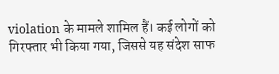violation के मामले शामिल हैं। कई लोगों को गिरफ्तार भी किया गया, जिससे यह संदेश साफ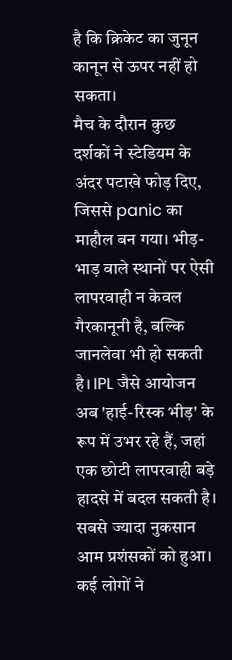है कि क्रिकेट का जुनून कानून से ऊपर नहीं हो सकता।
मैच के दौरान कुछ दर्शकों ने स्टेडियम के अंदर पटाखे फोड़ दिए, जिससे panic का माहौल बन गया। भीड़-भाड़ वाले स्थानों पर ऐसी लापरवाही न केवल गैरकानूनी है, बल्कि जानलेवा भी हो सकती है। IPL जैसे आयोजन अब 'हाई-रिस्क भीड़' के रूप में उभर रहे हैं, जहां एक छोटी लापरवाही बड़े हादसे में बदल सकती है।
सबसे ज्यादा नुकसान आम प्रशंसकों को हुआ। कई लोगों ने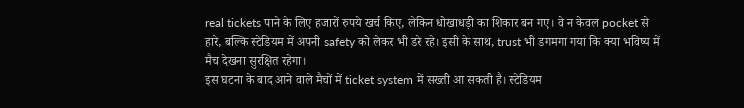real tickets पाने के लिए हजारों रुपये खर्च किए, लेकिन धोखाधड़ी का शिकार बन गए। वे न केवल pocket से हारे, बल्कि स्टेडियम में अपनी safety को लेकर भी डरे रहे। इसी के साथ, trust भी डगमगा गया कि क्या भविष्य में मैच देखना सुरक्षित रहेगा।
इस घटना के बाद आने वाले मैचों में ticket system में सख्ती आ सकती है। स्टेडियम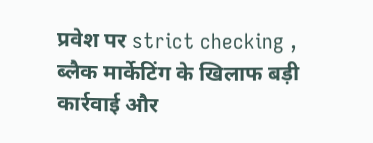प्रवेश पर strict checking , ब्लैक मार्केटिंग के खिलाफ बड़ी कार्रवाई और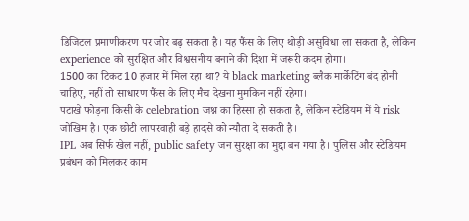डिजिटल प्रमाणीकरण पर जोर बढ़ सकता है। यह फैंस के लिए थोड़ी असुविधा ला सकता है, लेकिन experience को सुरक्षित और विश्वसनीय बनाने की दिशा में जरूरी कदम होगा।
1500 का टिकट 10 हजार में मिल रहा था? ये black marketing ब्लैक मार्केटिंग बंद होनी चाहिए, नहीं तो साधारण फैंस के लिए मैच देखना मुमकिन नहीं रहेगा।
पटाखे फोड़ना किसी के celebration जश्न का हिस्सा हो सकता है, लेकिन स्टेडियम में ये risk जोखिम है। एक छोटी लापरवाही बड़े हादसे को न्यौता दे सकती है।
IPL अब सिर्फ खेल नहीं, public safety जन सुरक्षा का मुद्दा बन गया है। पुलिस और स्टेडियम प्रबंधन को मिलकर काम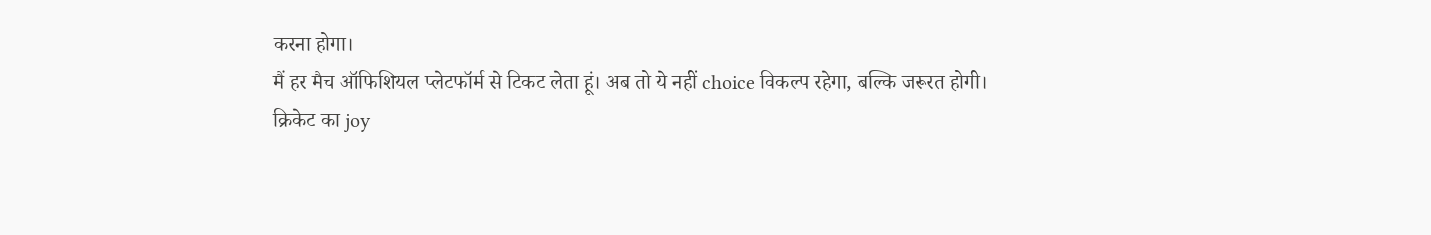करना होगा।
मैं हर मैच ऑफिशियल प्लेटफॉर्म से टिकट लेता हूं। अब तो ये नहीं choice विकल्प रहेगा, बल्कि जरूरत होगी।
क्रिकेट का joy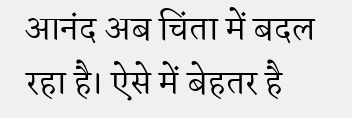आनंद अब चिंता में बदल रहा है। ऐसे में बेहतर है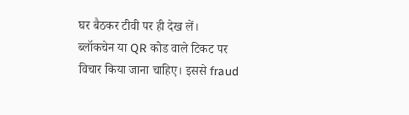घर बैठकर टीवी पर ही देख लें।
ब्लॉकचेन या QR कोड वाले टिकट पर विचार किया जाना चाहिए। इससे fraud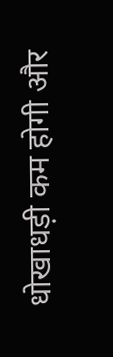धोखाधड़ी कम होगी और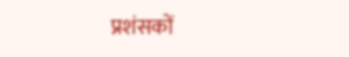प्रशंसकों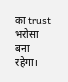का trust भरोसा बना रहेगा।